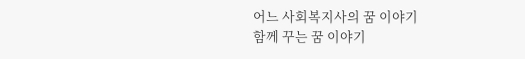어느 사회복지사의 꿈 이야기
함께 꾸는 꿈 이야기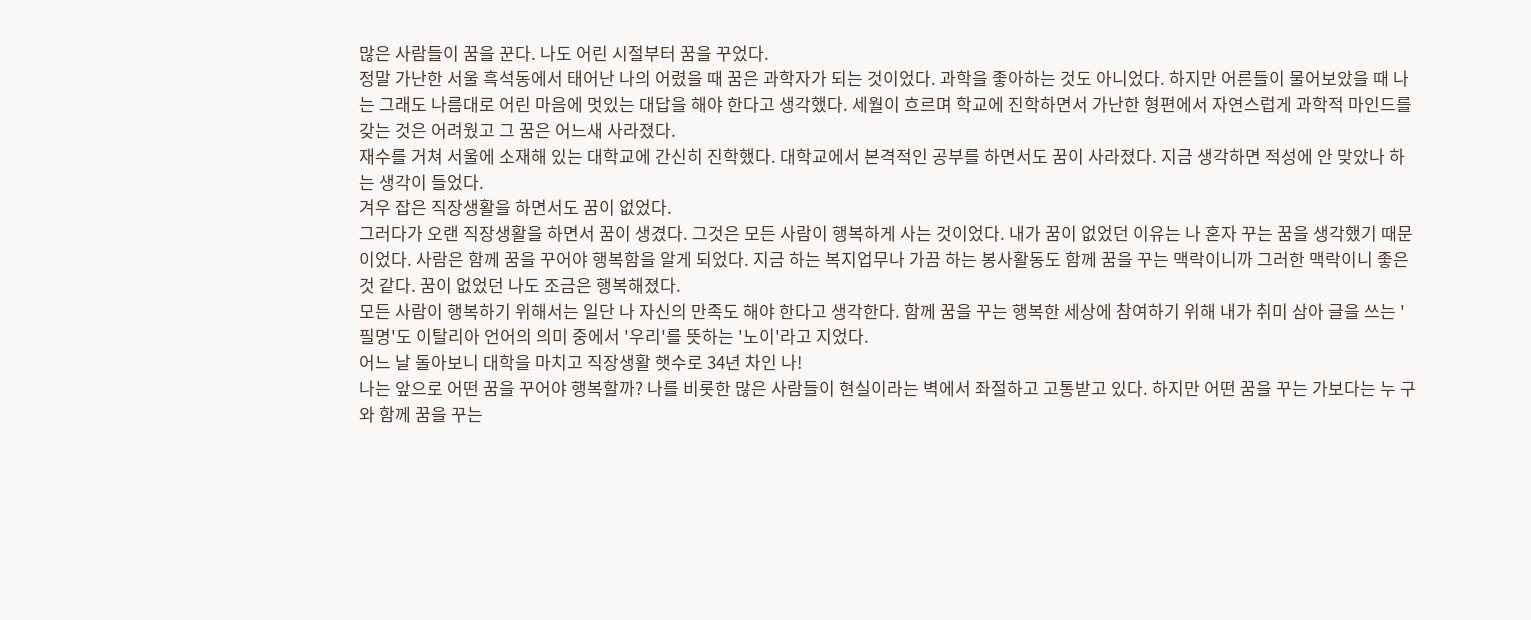많은 사람들이 꿈을 꾼다. 나도 어린 시절부터 꿈을 꾸었다.
정말 가난한 서울 흑석동에서 태어난 나의 어렸을 때 꿈은 과학자가 되는 것이었다. 과학을 좋아하는 것도 아니었다. 하지만 어른들이 물어보았을 때 나는 그래도 나름대로 어린 마음에 멋있는 대답을 해야 한다고 생각했다. 세월이 흐르며 학교에 진학하면서 가난한 형편에서 자연스럽게 과학적 마인드를 갖는 것은 어려웠고 그 꿈은 어느새 사라졌다.
재수를 거쳐 서울에 소재해 있는 대학교에 간신히 진학했다. 대학교에서 본격적인 공부를 하면서도 꿈이 사라졌다. 지금 생각하면 적성에 안 맞았나 하는 생각이 들었다.
겨우 잡은 직장생활을 하면서도 꿈이 없었다.
그러다가 오랜 직장생활을 하면서 꿈이 생겼다. 그것은 모든 사람이 행복하게 사는 것이었다. 내가 꿈이 없었던 이유는 나 혼자 꾸는 꿈을 생각했기 때문이었다. 사람은 함께 꿈을 꾸어야 행복함을 알게 되었다. 지금 하는 복지업무나 가끔 하는 봉사활동도 함께 꿈을 꾸는 맥락이니까 그러한 맥락이니 좋은 것 같다. 꿈이 없었던 나도 조금은 행복해졌다.
모든 사람이 행복하기 위해서는 일단 나 자신의 만족도 해야 한다고 생각한다. 함께 꿈을 꾸는 행복한 세상에 참여하기 위해 내가 취미 삼아 글을 쓰는 '필명'도 이탈리아 언어의 의미 중에서 '우리'를 뜻하는 '노이'라고 지었다.
어느 날 돌아보니 대학을 마치고 직장생활 햇수로 34년 차인 나!
나는 앞으로 어떤 꿈을 꾸어야 행복할까? 나를 비롯한 많은 사람들이 현실이라는 벽에서 좌절하고 고통받고 있다. 하지만 어떤 꿈을 꾸는 가보다는 누 구와 함께 꿈을 꾸는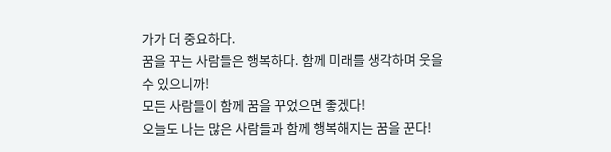가가 더 중요하다.
꿈을 꾸는 사람들은 행복하다. 함께 미래를 생각하며 웃을 수 있으니까!
모든 사람들이 함께 꿈을 꾸었으면 좋겠다!
오늘도 나는 많은 사람들과 함께 행복해지는 꿈을 꾼다!